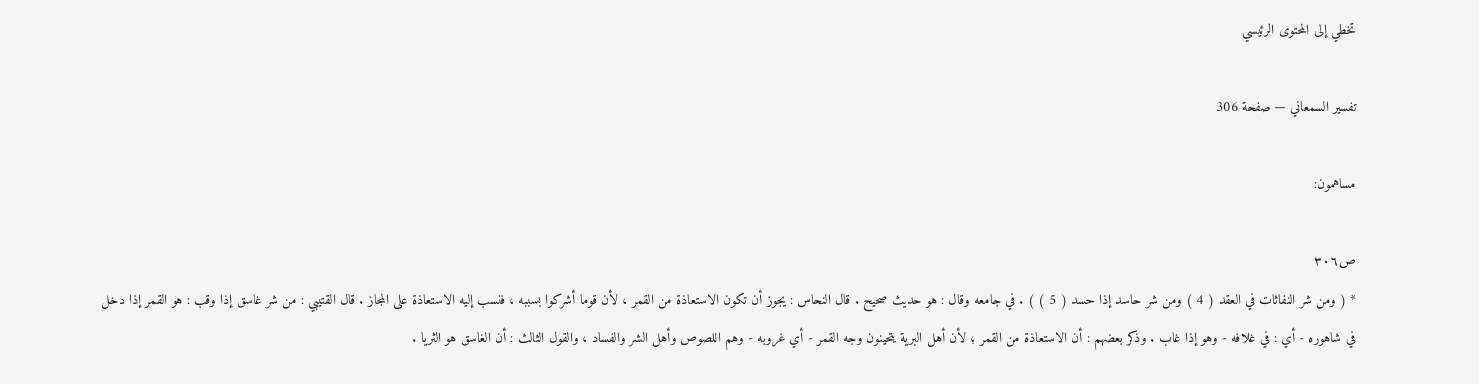تخطي إلى المحتوى الرئيسي

تفسير السمعاني — صفحة 306

مساهمون:

ص٣٠٦
* ( ومن شر النفاثات في العقد ( 4 ) ومن شر حاسد إذا حسد ( 5 ) ) . في جامعه وقال : هو حديث صحيح . قال النحاس : يجوز أن تكون الاستعاذة من القمر ، لأن قوما أشركوا بسببه ، فنسب إليه الاستعاذة على المجاز . قال القتيبي : من شر غاسق إذا وقب : هو القمر إذا دخل في شاهوره - أي : في غلافه - وهو إذا غاب . وذكر بعضهم : أن الاستعاذة من القمر ؛ لأن أهل البرية يتحينون وجه القمر - أي غروبه - وهم اللصوص وأهل الشر والفساد ، والقول الثالث : أن الغاسق هو الثريا .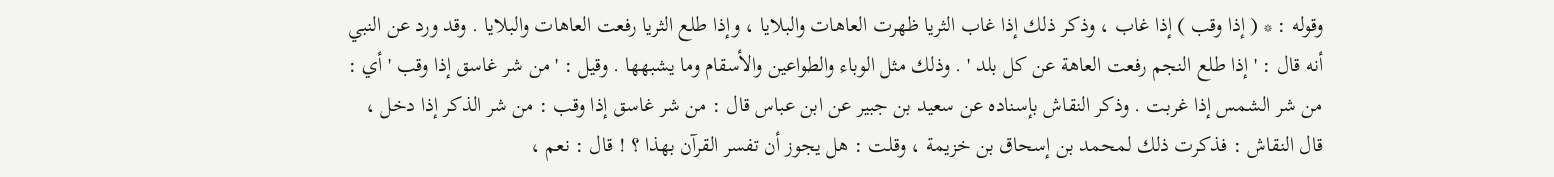وقوله : * ( إذا وقب ) إذا غاب ، وذكر ذلك إذا غاب الثريا ظهرت العاهات والبلايا ، وإذا طلع الثريا رفعت العاهات والبلايا . وقد ورد عن النبي أنه قال : ' إذا طلع النجم رفعت العاهة عن كل بلد ' . وذلك مثل الوباء والطواعين والأسقام وما يشبهها . وقيل : ' من شر غاسق إذا وقب ' أي : من شر الشمس إذا غربت . وذكر النقاش بإسناده عن سعيد بن جبير عن ابن عباس قال : من شر غاسق إذا وقب : من شر الذكر إذا دخل ، قال النقاش : فذكرت ذلك لمحمد بن إسحاق بن خزيمة ، وقلت : هل يجوز أن تفسر القرآن بهذا ؟ ! قال : نعم ،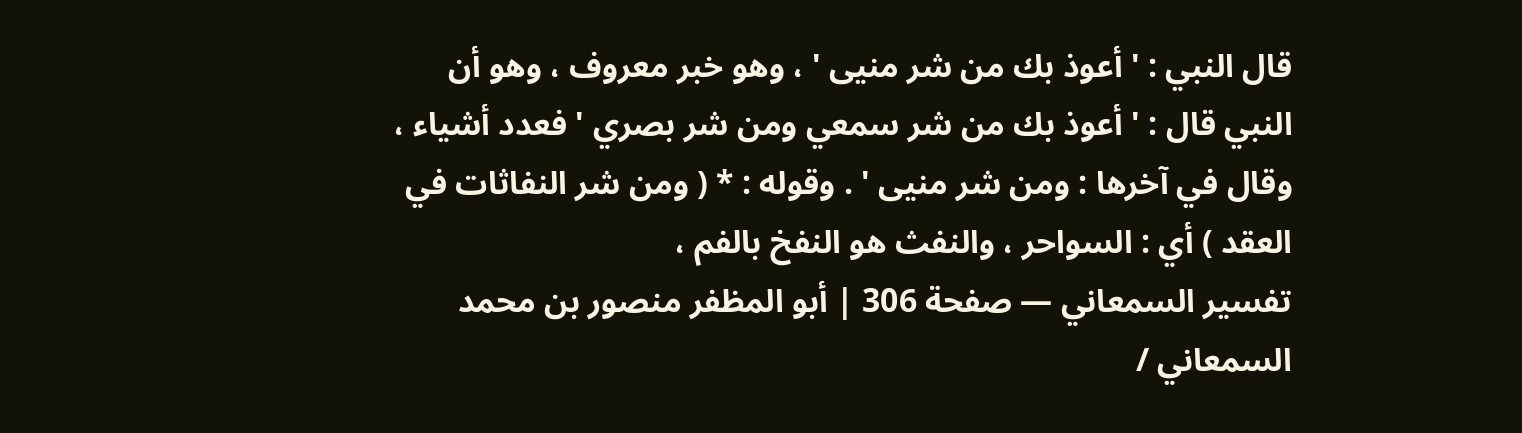قال النبي : ' أعوذ بك من شر منيى ' ، وهو خبر معروف ، وهو أن النبي قال : ' أعوذ بك من شر سمعي ومن شر بصري ' فعدد أشياء ، وقال في آخرها : ومن شر منيى ' . وقوله : * ( ومن شر النفاثات في العقد ) أي : السواحر ، والنفث هو النفخ بالفم ،
تفسير السمعاني — صفحة 306 | أبو المظفر منصور بن محمد السمعاني /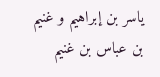ياسر بن إبراهيم و غنيم بن عباس بن غنيم